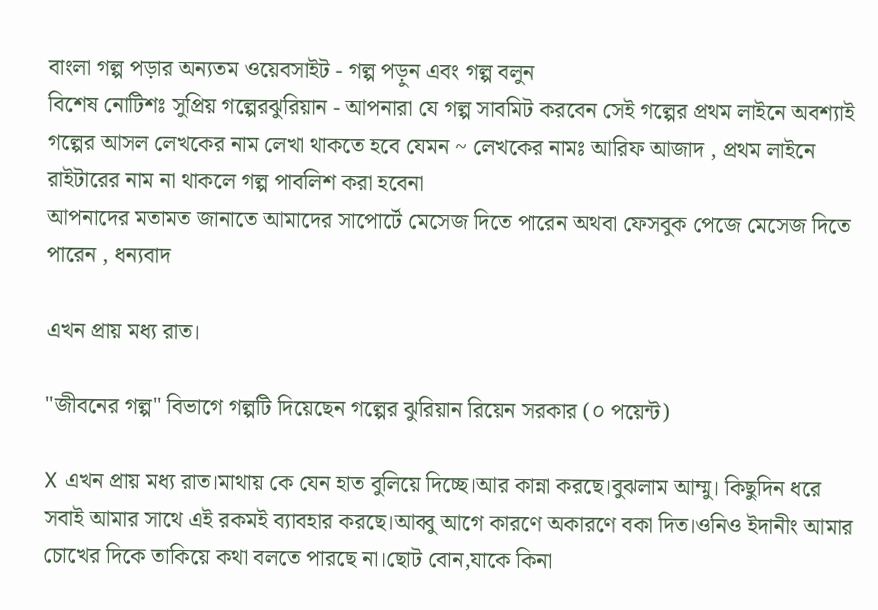বাংলা গল্প পড়ার অন্যতম ওয়েবসাইট - গল্প পড়ুন এবং গল্প বলুন
বিশেষ নোটিশঃ সুপ্রিয় গল্পেরঝুরিয়ান - আপনারা যে গল্প সাবমিট করবেন সেই গল্পের প্রথম লাইনে অবশ্যাই গল্পের আসল লেখকের নাম লেখা থাকতে হবে যেমন ~ লেখকের নামঃ আরিফ আজাদ , প্রথম লাইনে রাইটারের নাম না থাকলে গল্প পাবলিশ করা হবেনা
আপনাদের মতামত জানাতে আমাদের সাপোর্টে মেসেজ দিতে পারেন অথবা ফেসবুক পেজে মেসেজ দিতে পারেন , ধন্যবাদ

এখন প্রায় মধ্য রাত।

"জীবনের গল্প" বিভাগে গল্পটি দিয়েছেন গল্পের ঝুরিয়ান রিয়েন সরকার (০ পয়েন্ট)

X এখন প্রায় মধ্য রাত।মাথায় কে যেন হাত বুলিয়ে দিচ্ছে।আর কান্না করছে।বুঝলাম আম্মু। কিছুদিন ধরে সবাই আমার সাথে এই রকমই ব্যাবহার করছে।আব্বু আগে কারণে অকারণে বকা দিত।ওনিও ইদানীং আমার চোখের দিকে তাকিয়ে কথা বলতে পারছে না।ছোট বোন,যাকে কিনা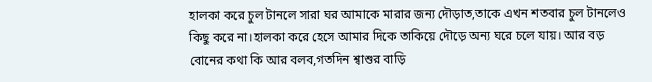হালকা করে চুল টানলে সারা ঘর আমাকে মারার জন্য দৌড়াত,তাকে এখন শতবার চুল টানলেও কিছু করে না।হালকা করে হেসে আমার দিকে তাকিয়ে দৌড়ে অন্য ঘরে চলে যায়। আর বড় বোনের কথা কি আর বলব,গতদিন শ্বাশুর বাড়ি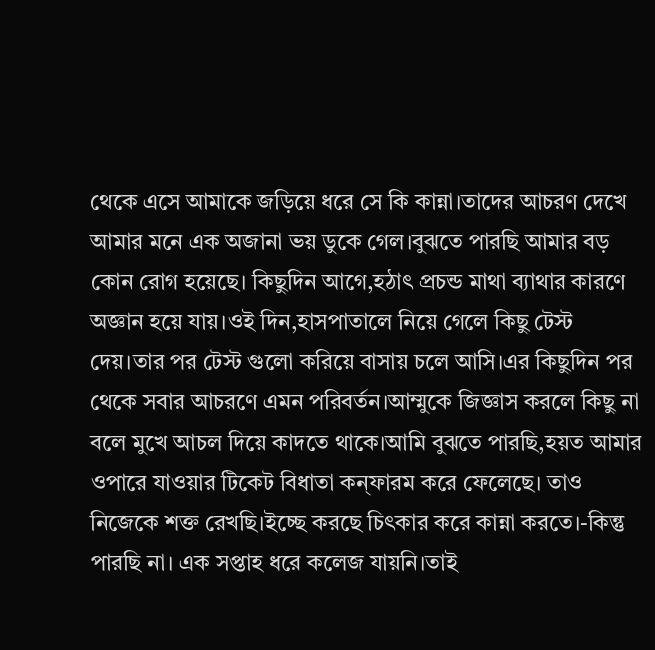থেকে এসে আমাকে জড়িয়ে ধরে সে কি কান্না।তাদের আচরণ দেখে আমার মনে এক অজানা ভয় ডুকে গেল।বুঝতে পারছি আমার বড় কোন রোগ হয়েছে। কিছুদিন আগে,হঠাৎ প্রচন্ড মাথা ব্যাথার কারণে অজ্ঞান হয়ে যায়।ওই দিন,হাসপাতালে নিয়ে গেলে কিছু টেস্ট দেয়।তার পর টেস্ট গুলো করিয়ে বাসায় চলে আসি।এর কিছুদিন পর থেকে সবার আচরণে এমন পরিবর্তন।আম্মুকে জিজ্ঞাস করলে কিছু না বলে মুখে আচল দিয়ে কাদতে থাকে।আমি বুঝতে পারছি,হয়ত আমার ওপারে যাওয়ার টিকেট বিধাতা কন্ফারম করে ফেলেছে। তাও নিজেকে শক্ত রেখছি।ইচ্ছে করছে চিৎকার করে কান্না করতে।-কিন্তু পারছি না। এক সপ্তাহ ধরে কলেজ যায়নি।তাই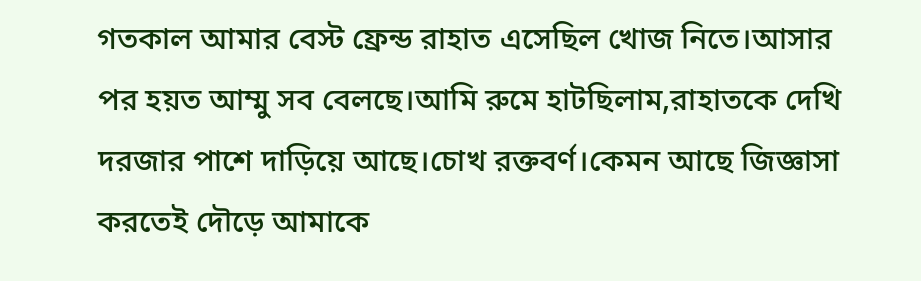গতকাল আমার বেস্ট ফ্রেন্ড রাহাত এসেছিল খোজ নিতে।আসার পর হয়ত আম্মু সব বেলছে।আমি রুমে হাটছিলাম,রাহাতকে দেখি দরজার পাশে দাড়িয়ে আছে।চোখ রক্তবর্ণ।কেমন আছে জিজ্ঞাসা করতেই দৌড়ে আমাকে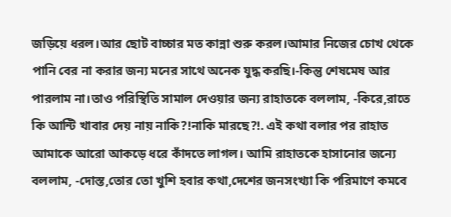জড়িয়ে ধরল।আর ছোট বাচ্চার মত কান্না শুরু করল।আমার নিজের চোখ থেকে পানি বের না করার জন্য মনের সাথে অনেক যুদ্ধ করছি।-কিন্তু শেষমেষ আর পারলাম না।তাও পরিস্থিতি সামাল দেওয়ার জন্য রাহাতকে বললাম, -কিরে,রাতে কি আন্টি খাবার দেয় নায় নাকি?!নাকি মারছে?!. এই কথা বলার পর রাহাত আমাকে আরো আকড়ে ধরে কাঁদতে লাগল। আমি রাহাতকে হাসানোর জন্যে বললাম, -দোস্ত,তোর তো খুশি হবার কথা,দেশের জনসংখ্যা কি পরিমাণে কমবে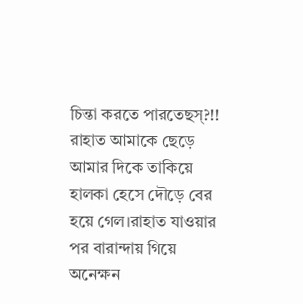চিন্তা করতে পারতেছস্?!! রাহাত আমাকে ছেড়ে আমার দিকে তাকিয়ে হালকা হেসে দৌড়ে বের হয়ে গেল।রাহাত যাওয়ার পর বারান্দায় গিয়ে অনেক্ষন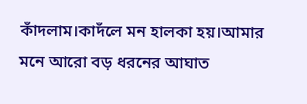কাঁদলাম।কাদঁলে মন হালকা হয়।আমার মনে আরো বড় ধরনের আঘাত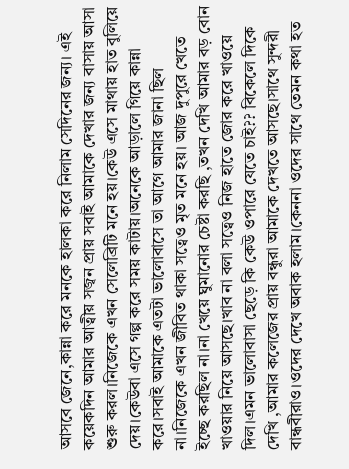আসবে জেনে,কান্না করে মনকে হালকা করে নিলাম সেদিনের জন্য। এই কয়েকদিন আমার আত্বীয় সজ্বন প্রায় সবাই আমাকে দেখার জন্য বাসায় আসা শুরু করল।নিজেকে এখন সেলেব্রিটি মনে হয়।কেউ এসে মাথায় হাত বুলিয়ে দেয়।কেউবা এসে গল্প করে সময় কাটায়।অনেকে আড়ালে গিয়ে কান্না করে।সবাই আমাকে এতটা ভালোবাসে তা আগে আমার জানা ছিল না।নিজেকে এখন জীবিত থাকা সত্বেও মৃত মনে হয়। আজ দুপুরে খেতে ইচ্ছে করছিল না।না খেয়ে ঘুমানোর চেষ্টা করছি ,তখন দেখি আমার বড় বোন খাওয়ার নিয়ে আসছে।খাব না বলা সত্বেও নিজ হাতে জোর করে খাওয়ে দিল।এমন ভালোবাসা ছেড়ে কি কেউ ওপারে যেতে চাই?? বিকেলে দিকে দেখি ,আমার কলেজের প্রায় বন্ধুরা আমাকে দেখতে আসছে।সাথে সুন্দরী বান্ধবীরাও।ওদের দেখে অবাক হলাম।কেননা ওদের সাথে তেমন কথা হত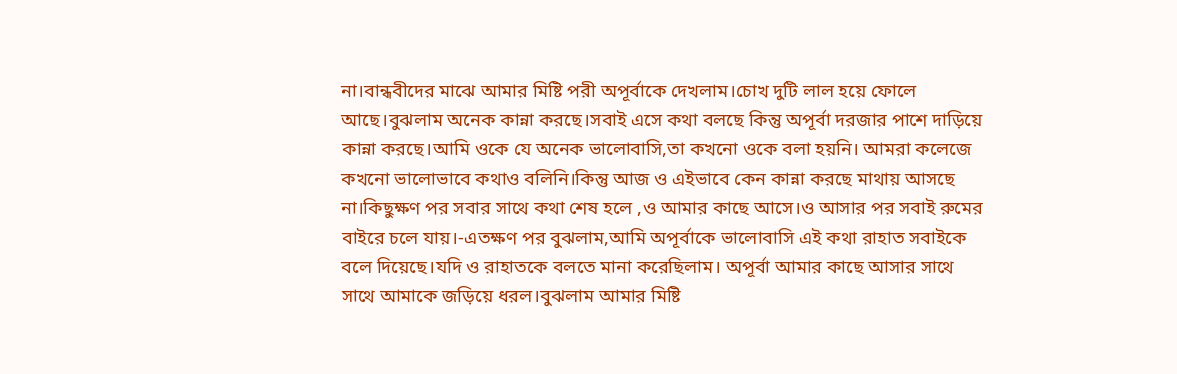না।বান্ধবীদের মাঝে আমার মিষ্টি পরী অপূর্বাকে দেখলাম।চোখ দুটি লাল হয়ে ফোলে আছে।বুঝলাম অনেক কান্না করছে।সবাই এসে কথা বলছে কিন্তু অপূর্বা দরজার পাশে দাড়িয়ে কান্না করছে।আমি ওকে যে অনেক ভালোবাসি,তা কখনো ওকে বলা হয়নি। আমরা কলেজে কখনো ভালোভাবে কথাও বলিনি।কিন্তু আজ ও এইভাবে কেন কান্না করছে মাথায় আসছে না।কিছুক্ষণ পর সবার সাথে কথা শেষ হলে ,ও আমার কাছে আসে।ও আসার পর সবাই রুমের বাইরে চলে যায়।-এতক্ষণ পর বুঝলাম,আমি অপূর্বাকে ভালোবাসি এই কথা রাহাত সবাইকে বলে দিয়েছে।যদি ও রাহাতকে বলতে মানা করেছিলাম। অপূর্বা আমার কাছে আসার সাথে সাথে আমাকে জড়িয়ে ধরল।বুঝলাম আমার মিষ্টি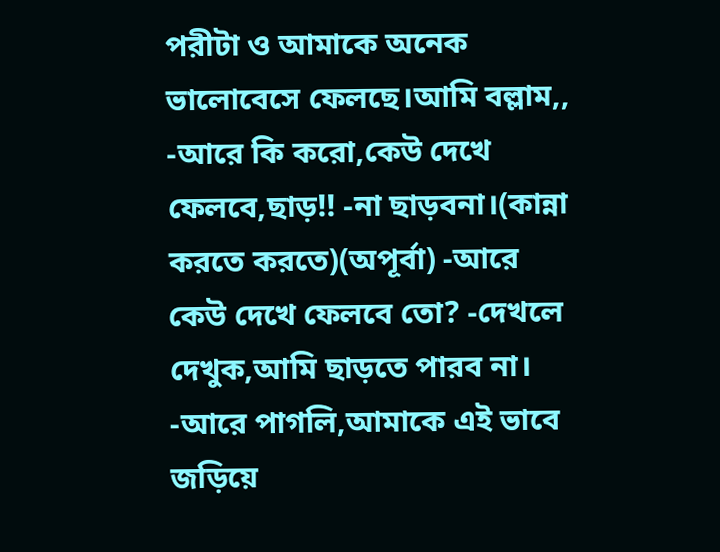পরীটা ও আমাকে অনেক ভালোবেসে ফেলছে।আমি বল্লাম,, -আরে কি করো,কেউ দেখে ফেলবে,ছাড়!! -না ছাড়বনা।(কান্না করতে করতে)(অপূর্বা) -আরে কেউ দেখে ফেলবে তো? -দেখলে দেখুক,আমি ছাড়তে পারব না। -আরে পাগলি,আমাকে এই ভাবে জড়িয়ে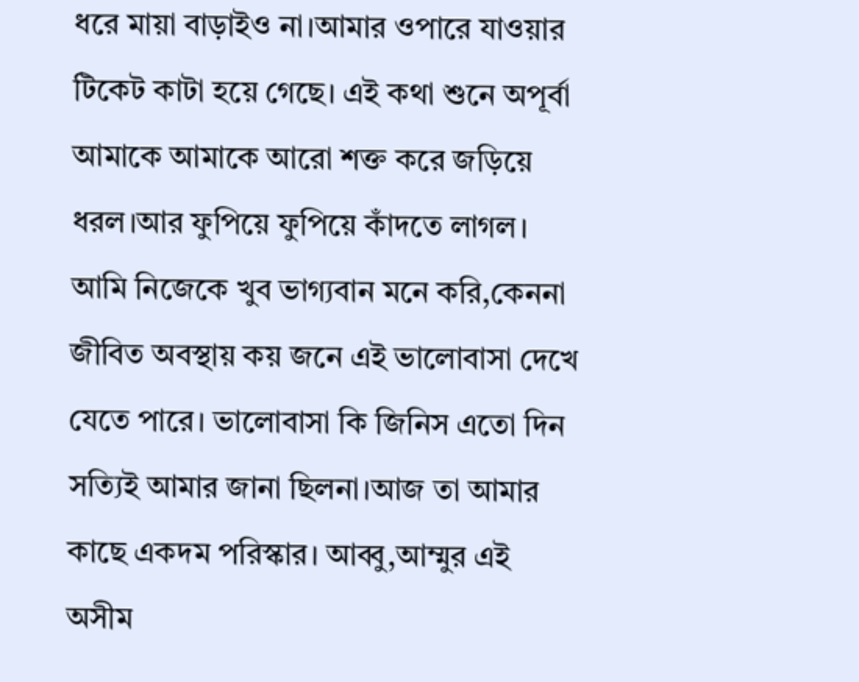ধরে মায়া বাড়াইও না।আমার ওপারে যাওয়ার টিকেট কাটা হয়ে গেছে। এই কথা শুনে অপূর্বা আমাকে আমাকে আরো শক্ত করে জড়িয়ে ধরল।আর ফুপিয়ে ফুপিয়ে কাঁদতে লাগল। আমি নিজেকে খুব ভাগ্যবান মনে করি,কেননা জীবিত অবস্থায় কয় জনে এই ভালোবাসা দেখে যেতে পারে। ভালোবাসা কি জিনিস এতো দিন সত্যিই আমার জানা ছিলনা।আজ তা আমার কাছে একদম পরিস্কার। আব্বু,আম্মুর এই অসীম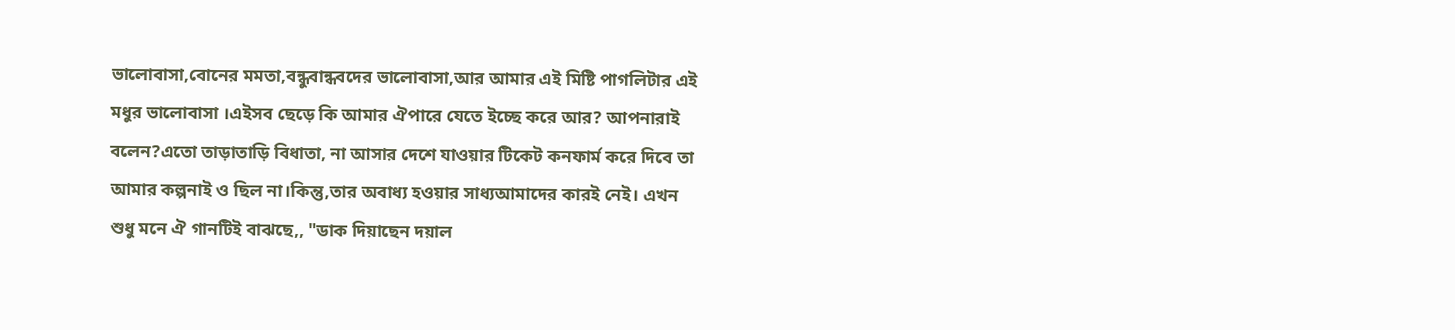ভালোবাসা,বোনের মমতা,বন্ধুবান্ধবদের ভালোবাসা,আর আমার এই মিষ্টি পাগলিটার এই মধুর ভালোবাসা ।এইসব ছেড়ে কি আমার ঐপারে যেতে ইচ্ছে করে আর? আপনারাই বলেন?এতো তাড়াতাড়ি বিধাতা, না আসার দেশে যাওয়ার টিকেট কনফার্ম করে দিবে তা আমার কল্পনাই ও ছিল না।কিন্তু,তার অবাধ্য হওয়ার সাধ্যআমাদের কারই নেই। এখন শুধু মনে ঐ গানটিই বাঝছে,, "ডাক দিয়াছেন দয়াল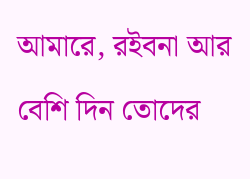আমারে, রইবনা আর বেশি দিন তোদের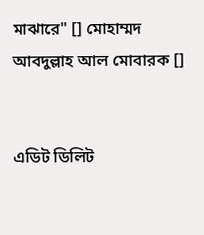মাঝারে" [] মোহাম্মদ আবদুল্লাহ আল মোবারক []


এডিট ডিলিট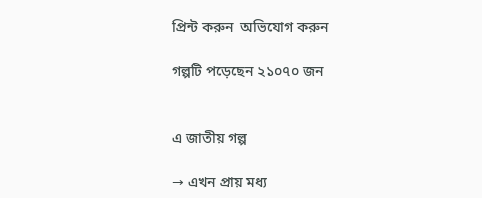প্রিন্ট করুন  অভিযোগ করুন

গল্পটি পড়েছেন ২১০৭০ জন


এ জাতীয় গল্প

→ এখন প্রায় মধ্য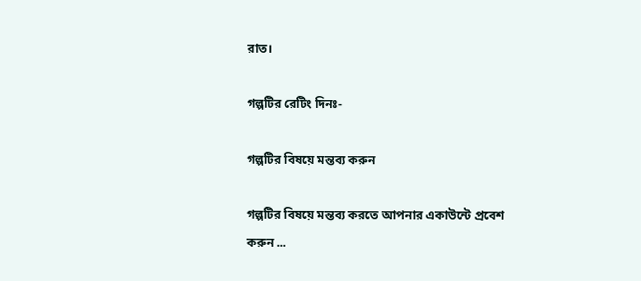রাত।

গল্পটির রেটিং দিনঃ-

গল্পটির বিষয়ে মন্তব্য করুন

গল্পটির বিষয়ে মন্তব্য করতে আপনার একাউন্টে প্রবেশ করুন ...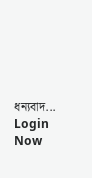ধন্যবাদ... Login Now